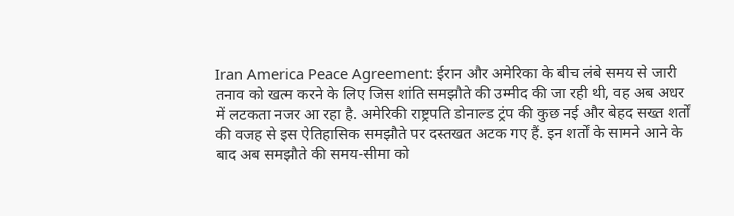Iran America Peace Agreement: ईरान और अमेरिका के बीच लंबे समय से जारी तनाव को खत्म करने के लिए जिस शांति समझौते की उम्मीद की जा रही थी, वह अब अधर में लटकता नजर आ रहा है. अमेरिकी राष्ट्रपति डोनाल्ड ट्रंप की कुछ नई और बेहद सख्त शर्तों की वजह से इस ऐतिहासिक समझौते पर दस्तखत अटक गए हैं. इन शर्तों के सामने आने के बाद अब समझौते की समय-सीमा को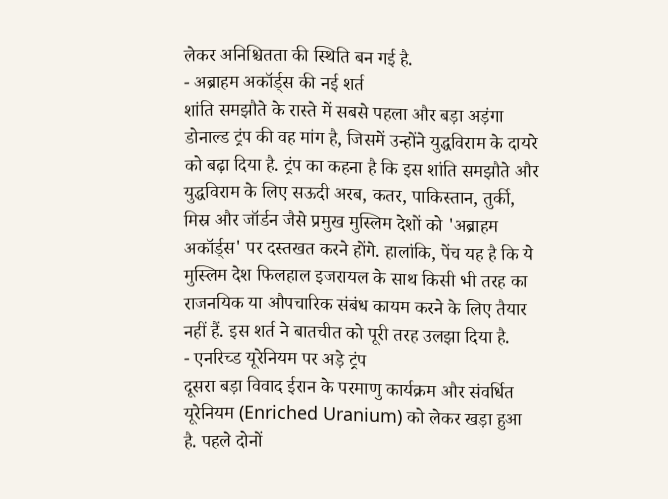लेकर अनिश्चितता की स्थिति बन गई है.
- अब्राहम अकॉर्ड्स की नई शर्त
शांति समझौते के रास्ते में सबसे पहला और बड़ा अड़ंगा डोनाल्ड ट्रंप की वह मांग है, जिसमें उन्होंने युद्धविराम के दायरे को बढ़ा दिया है. ट्रंप का कहना है कि इस शांति समझौते और युद्धविराम के लिए सऊदी अरब, कतर, पाकिस्तान, तुर्की, मिस्र और जॉर्डन जैसे प्रमुख मुस्लिम देशों को 'अब्राहम अकॉर्ड्स' पर दस्तखत करने होंगे. हालांकि, पेंच यह है कि ये मुस्लिम देश फिलहाल इजरायल के साथ किसी भी तरह का राजनयिक या औपचारिक संबंध कायम करने के लिए तैयार नहीं हैं. इस शर्त ने बातचीत को पूरी तरह उलझा दिया है.
- एनरिच्ड यूरेनियम पर अड़े ट्रंप
दूसरा बड़ा विवाद ईरान के परमाणु कार्यक्रम और संवर्धित यूरेनियम (Enriched Uranium) को लेकर खड़ा हुआ है. पहले दोनों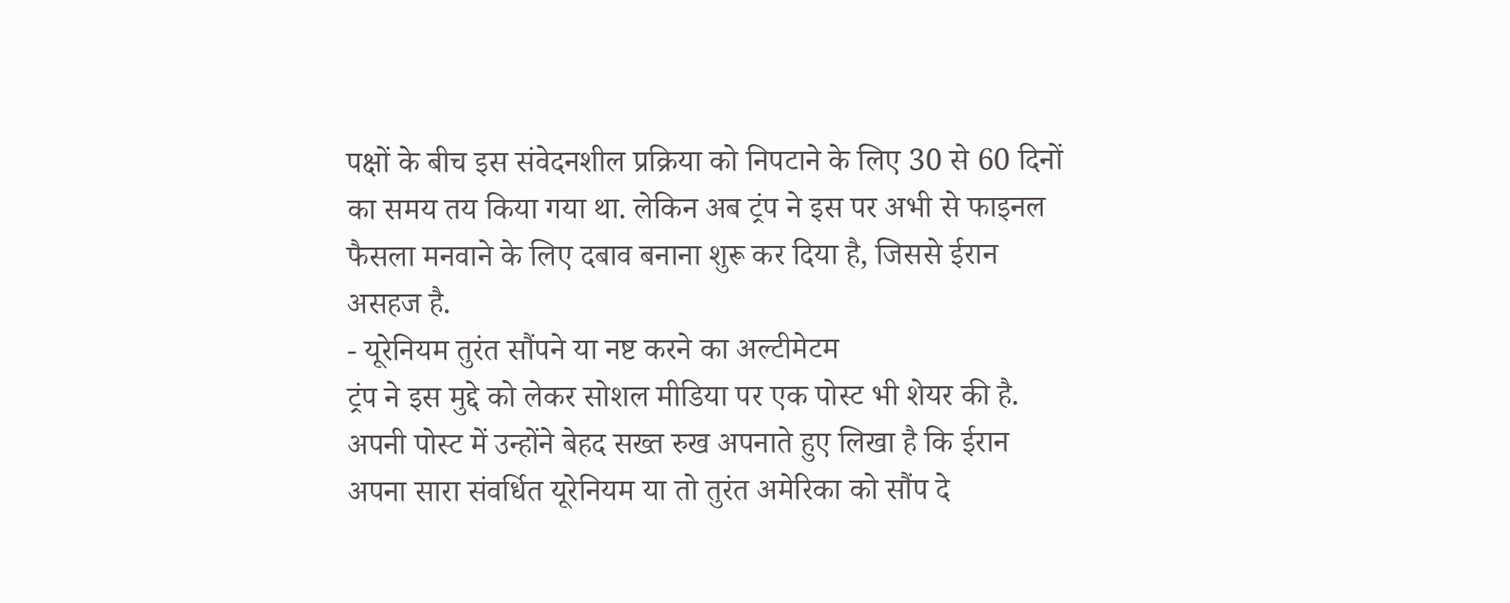पक्षों के बीच इस संवेदनशील प्रक्रिया को निपटाने के लिए 30 से 60 दिनों का समय तय किया गया था. लेकिन अब ट्रंप ने इस पर अभी से फाइनल फैसला मनवाने के लिए दबाव बनाना शुरू कर दिया है, जिससे ईरान असहज है.
- यूरेनियम तुरंत सौंपने या नष्ट करने का अल्टीमेटम
ट्रंप ने इस मुद्दे को लेकर सोशल मीडिया पर एक पोस्ट भी शेयर की है. अपनी पोस्ट में उन्होंने बेहद सख्त रुख अपनाते हुए लिखा है कि ईरान अपना सारा संवर्धित यूरेनियम या तो तुरंत अमेरिका को सौंप दे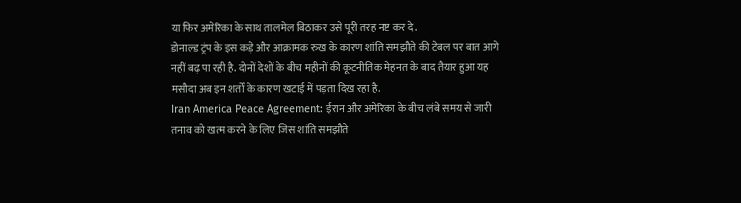या फिर अमेरिका के साथ तालमेल बिठाकर उसे पूरी तरह नष्ट कर दे.
डोनाल्ड ट्रंप के इस कड़े और आक्रामक रुख के कारण शांति समझौते की टेबल पर बात आगे नहीं बढ़ पा रही है. दोनों देशों के बीच महीनों की कूटनीतिक मेहनत के बाद तैयार हुआ यह मसौदा अब इन शर्तों के कारण खटाई में पड़ता दिख रहा है.
Iran America Peace Agreement: ईरान और अमेरिका के बीच लंबे समय से जारी तनाव को खत्म करने के लिए जिस शांति समझौते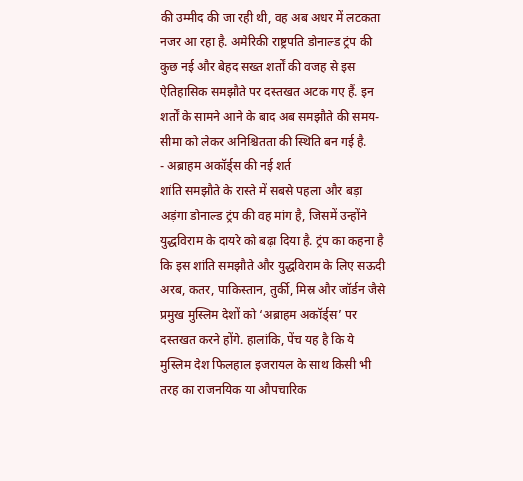की उम्मीद की जा रही थी, वह अब अधर में लटकता नजर आ रहा है. अमेरिकी राष्ट्रपति डोनाल्ड ट्रंप की कुछ नई और बेहद सख्त शर्तों की वजह से इस ऐतिहासिक समझौते पर दस्तखत अटक गए हैं. इन शर्तों के सामने आने के बाद अब समझौते की समय-सीमा को लेकर अनिश्चितता की स्थिति बन गई है.
- अब्राहम अकॉर्ड्स की नई शर्त
शांति समझौते के रास्ते में सबसे पहला और बड़ा अड़ंगा डोनाल्ड ट्रंप की वह मांग है, जिसमें उन्होंने युद्धविराम के दायरे को बढ़ा दिया है. ट्रंप का कहना है कि इस शांति समझौते और युद्धविराम के लिए सऊदी अरब, कतर, पाकिस्तान, तुर्की, मिस्र और जॉर्डन जैसे प्रमुख मुस्लिम देशों को ‘अब्राहम अकॉर्ड्स’ पर दस्तखत करने होंगे. हालांकि, पेंच यह है कि ये मुस्लिम देश फिलहाल इजरायल के साथ किसी भी तरह का राजनयिक या औपचारिक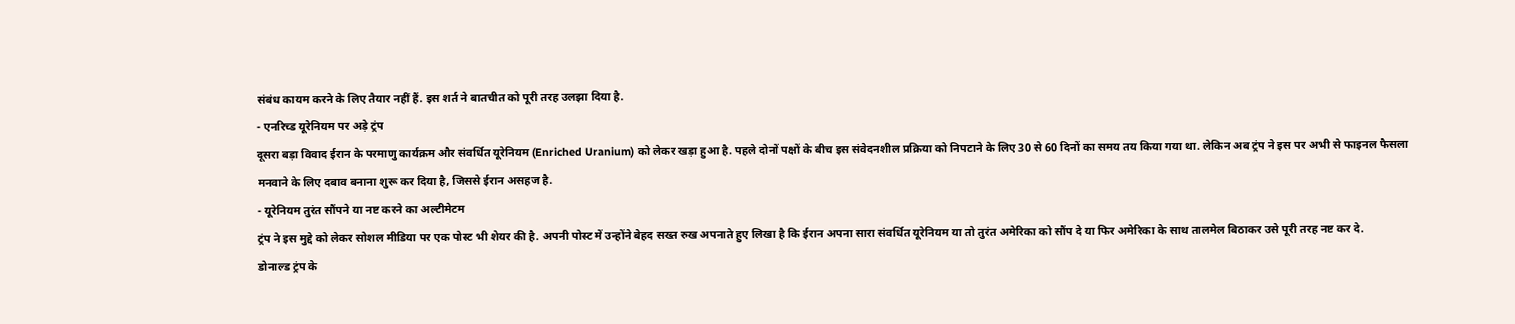संबंध कायम करने के लिए तैयार नहीं हैं. इस शर्त ने बातचीत को पूरी तरह उलझा दिया है.
- एनरिच्ड यूरेनियम पर अड़े ट्रंप
दूसरा बड़ा विवाद ईरान के परमाणु कार्यक्रम और संवर्धित यूरेनियम (Enriched Uranium) को लेकर खड़ा हुआ है. पहले दोनों पक्षों के बीच इस संवेदनशील प्रक्रिया को निपटाने के लिए 30 से 60 दिनों का समय तय किया गया था. लेकिन अब ट्रंप ने इस पर अभी से फाइनल फैसला मनवाने के लिए दबाव बनाना शुरू कर दिया है, जिससे ईरान असहज है.
- यूरेनियम तुरंत सौंपने या नष्ट करने का अल्टीमेटम
ट्रंप ने इस मुद्दे को लेकर सोशल मीडिया पर एक पोस्ट भी शेयर की है. अपनी पोस्ट में उन्होंने बेहद सख्त रुख अपनाते हुए लिखा है कि ईरान अपना सारा संवर्धित यूरेनियम या तो तुरंत अमेरिका को सौंप दे या फिर अमेरिका के साथ तालमेल बिठाकर उसे पूरी तरह नष्ट कर दे.
डोनाल्ड ट्रंप के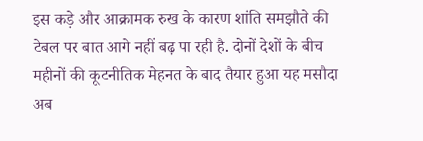इस कड़े और आक्रामक रुख के कारण शांति समझौते की टेबल पर बात आगे नहीं बढ़ पा रही है. दोनों देशों के बीच महीनों की कूटनीतिक मेहनत के बाद तैयार हुआ यह मसौदा अब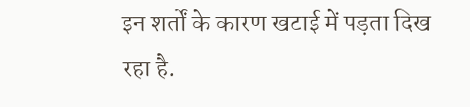इन शर्तों के कारण खटाई में पड़ता दिख रहा है.